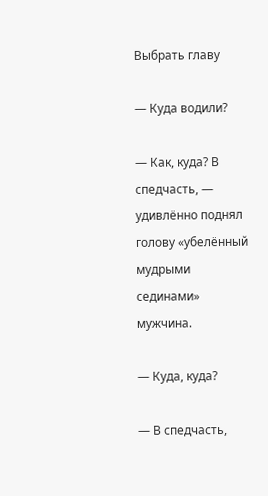Выбрать главу

— Куда водили?

— Как, куда? В спедчасть, — удивлённо поднял голову «убелённый мудрыми сединами» мужчина.

— Куда, куда?

— В спедчасть,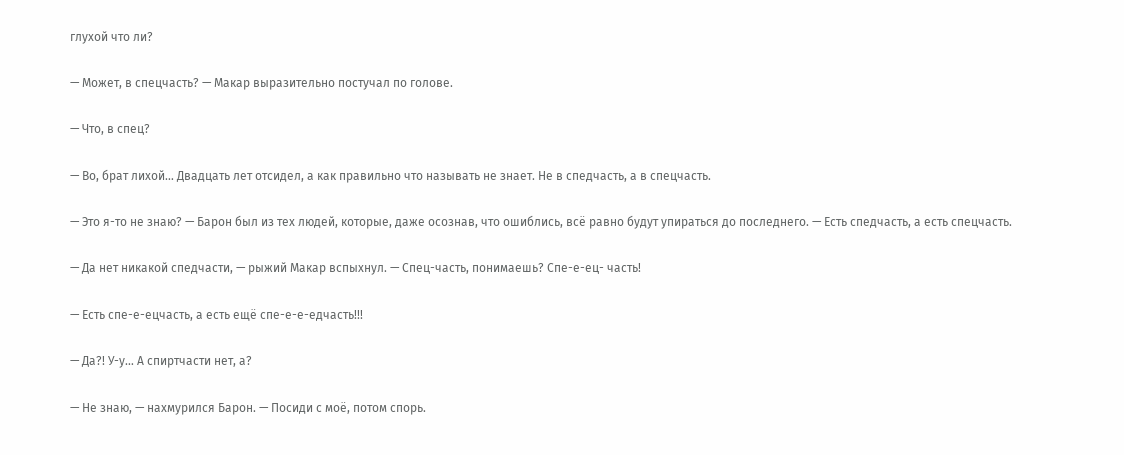глухой что ли?

— Может, в спецчасть? — Макар выразительно постучал по голове.

— Что, в спец?

— Во, брат лихой… Двадцать лет отсидел, а как правильно что называть не знает. Не в спедчасть, а в спецчасть.

— Это я-то не знаю? — Барон был из тех людей, которые, даже осознав, что ошиблись, всё равно будут упираться до последнего. — Есть спедчасть, а есть спецчасть.

— Да нет никакой спедчасти, — рыжий Макар вспыхнул. — Спец-часть, понимаешь? Спе-е-ец- часть!

— Есть спе-е-ецчасть, а есть ещё спе-е-е-едчасть!!!

— Да?! У-у… А спиртчасти нет, а?

— Не знаю, — нахмурился Барон. — Посиди с моё, потом спорь.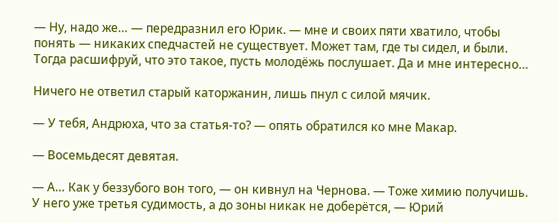— Ну, надо же… — передразнил его Юрик. — мне и своих пяти хватило, чтобы понять — никаких спедчастей не существует. Может там, где ты сидел, и были. Тогда расшифруй, что это такое, пусть молодёжь послушает. Да и мне интересно…

Ничего не ответил старый каторжанин, лишь пнул с силой мячик.

— У тебя, Андрюха, что за статья-то? — опять обратился ко мне Макар.

— Восемьдесят девятая.

— А… Как у беззубого вон того, — он кивнул на Чернова. — Тоже химию получишь. У него уже третья судимость, а до зоны никак не доберётся, — Юрий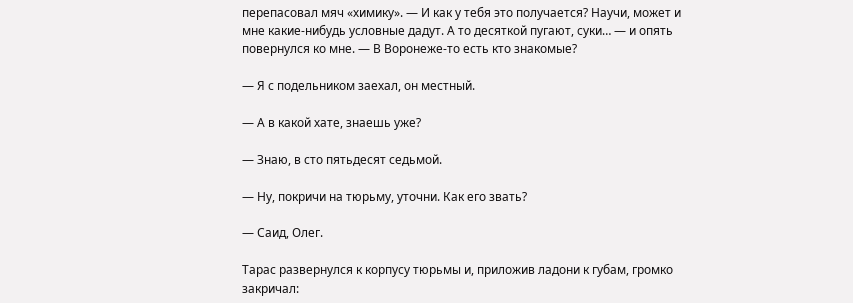перепасовал мяч «химику». — И как у тебя это получается? Научи, может и мне какие-нибудь условные дадут. А то десяткой пугают, суки… — и опять повернулся ко мне. — В Воронеже-то есть кто знакомые?

— Я с подельником заехал, он местный.

— А в какой хате, знаешь уже?

— Знаю, в сто пятьдесят седьмой.

— Ну, покричи на тюрьму, уточни. Как его звать?

— Саид, Олег.

Тарас развернулся к корпусу тюрьмы и, приложив ладони к губам, громко закричал: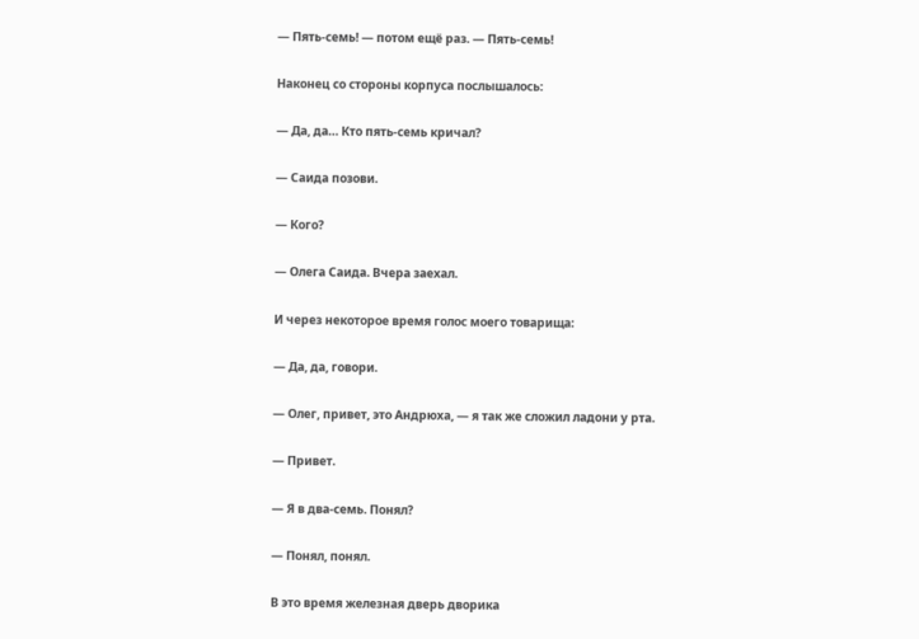— Пять-семь! — потом ещё раз. — Пять-семь!

Наконец со стороны корпуса послышалось:

— Да, да… Кто пять-семь кричал?

— Саида позови.

— Кого?

— Олега Саида. Вчера заехал.

И через некоторое время голос моего товарища:

— Да, да, говори.

— Олег, привет, это Андрюха, — я так же сложил ладони у рта.

— Привет.

— Я в два-семь. Понял?

— Понял, понял.

В это время железная дверь дворика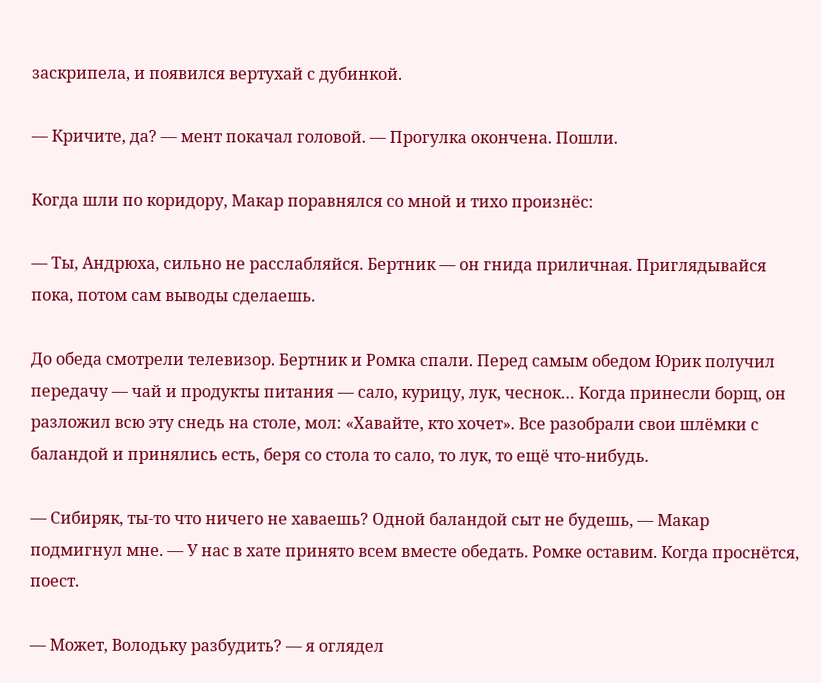заскрипела, и появился вертухай с дубинкой.

— Кричите, да? — мент покачал головой. — Прогулка окончена. Пошли.

Когда шли по коридору, Макар поравнялся со мной и тихо произнёс:

— Ты, Андрюха, сильно не расслабляйся. Бертник — он гнида приличная. Приглядывайся пока, потом сам выводы сделаешь.

До обеда смотрели телевизор. Бертник и Ромка спали. Перед самым обедом Юрик получил передачу — чай и продукты питания — сало, курицу, лук, чеснок… Когда принесли борщ, он разложил всю эту снедь на столе, мол: «Хавайте, кто хочет». Все разобрали свои шлёмки с баландой и принялись есть, беря со стола то сало, то лук, то ещё что-нибудь.

— Сибиряк, ты-то что ничего не хаваешь? Одной баландой сыт не будешь, — Макар подмигнул мне. — У нас в хате принято всем вместе обедать. Ромке оставим. Когда проснётся, поест.

— Может, Володьку разбудить? — я оглядел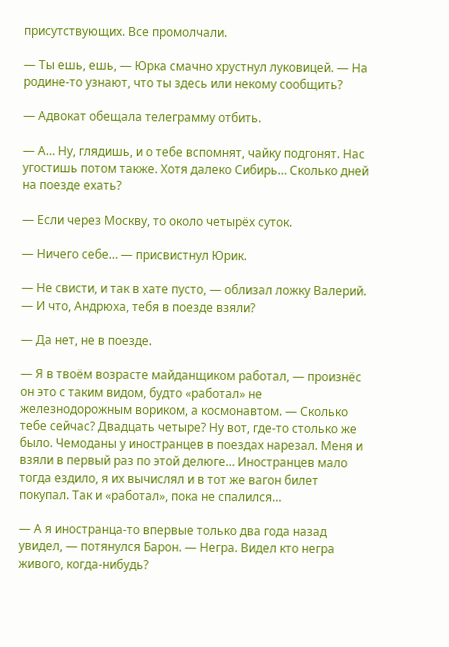присутствующих. Все промолчали.

— Ты ешь, ешь, — Юрка смачно хрустнул луковицей. — На родине-то узнают, что ты здесь или некому сообщить?

— Адвокат обещала телеграмму отбить.

— А… Ну, глядишь, и о тебе вспомнят, чайку подгонят. Нас угостишь потом также. Хотя далеко Сибирь… Сколько дней на поезде ехать?

— Если через Москву, то около четырёх суток.

— Ничего себе… — присвистнул Юрик.

— Не свисти, и так в хате пусто, — облизал ложку Валерий. — И что, Андрюха, тебя в поезде взяли?

— Да нет, не в поезде.

— Я в твоём возрасте майданщиком работал, — произнёс он это с таким видом, будто «работал» не железнодорожным вориком, а космонавтом. — Сколько тебе сейчас? Двадцать четыре? Ну вот, где-то столько же было. Чемоданы у иностранцев в поездах нарезал. Меня и взяли в первый раз по этой делюге… Иностранцев мало тогда ездило, я их вычислял и в тот же вагон билет покупал. Так и «работал», пока не спалился…

— А я иностранца-то впервые только два года назад увидел, — потянулся Барон. — Негра. Видел кто негра живого, когда-нибудь?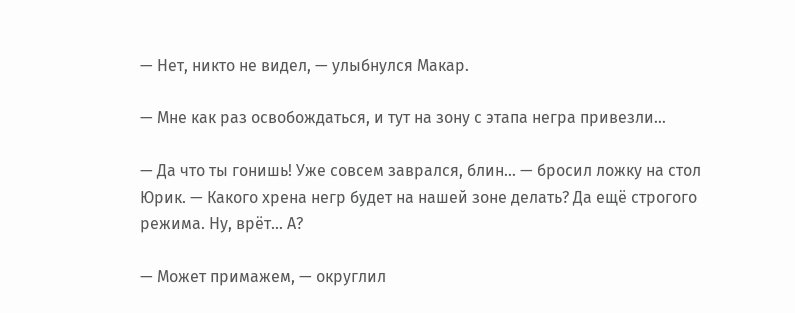— Нет, никто не видел, — улыбнулся Макар.

— Мне как раз освобождаться, и тут на зону с этапа негра привезли…

— Да что ты гонишь! Уже совсем заврался, блин… — бросил ложку на стол Юрик. — Какого хрена негр будет на нашей зоне делать? Да ещё строгого режима. Ну, врёт… А?

— Может примажем, — округлил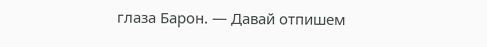глаза Барон. — Давай отпишем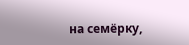на семёрку,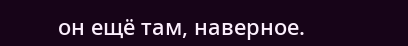он ещё там, наверное.